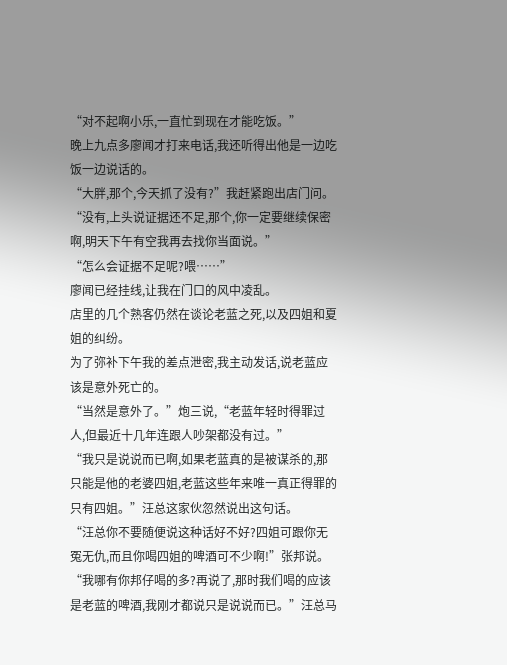“对不起啊小乐,一直忙到现在才能吃饭。”
晚上九点多廖闻才打来电话,我还听得出他是一边吃饭一边说话的。
“大胖,那个,今天抓了没有?”我赶紧跑出店门问。
“没有,上头说证据还不足,那个,你一定要继续保密啊,明天下午有空我再去找你当面说。”
“怎么会证据不足呢?喂……”
廖闻已经挂线,让我在门口的风中凌乱。
店里的几个熟客仍然在谈论老蓝之死,以及四姐和夏姐的纠纷。
为了弥补下午我的差点泄密,我主动发话,说老蓝应该是意外死亡的。
“当然是意外了。”炮三说,“老蓝年轻时得罪过人,但最近十几年连跟人吵架都没有过。”
“我只是说说而已啊,如果老蓝真的是被谋杀的,那只能是他的老婆四姐,老蓝这些年来唯一真正得罪的只有四姐。”汪总这家伙忽然说出这句话。
“汪总你不要随便说这种话好不好?四姐可跟你无冤无仇,而且你喝四姐的啤酒可不少啊!”张邦说。
“我哪有你邦仔喝的多?再说了,那时我们喝的应该是老蓝的啤酒,我刚才都说只是说说而已。”汪总马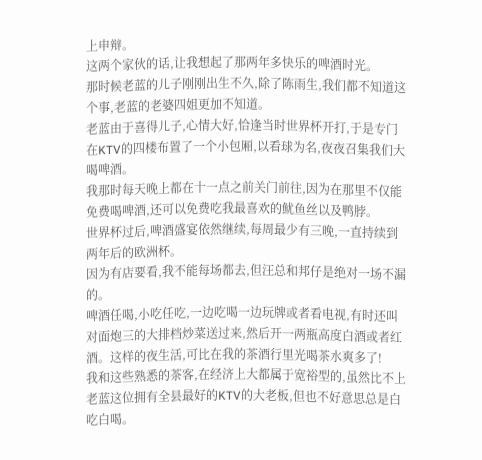上申辩。
这两个家伙的话,让我想起了那两年多快乐的啤酒时光。
那时候老蓝的儿子刚刚出生不久,除了陈雨生,我们都不知道这个事,老蓝的老婆四姐更加不知道。
老蓝由于喜得儿子,心情大好,恰逢当时世界杯开打,于是专门在KTV的四楼布置了一个小包厢,以看球为名,夜夜召集我们大喝啤酒。
我那时每天晚上都在十一点之前关门前往,因为在那里不仅能免费喝啤酒,还可以免费吃我最喜欢的鱿鱼丝以及鸭脖。
世界杯过后,啤酒盛宴依然继续,每周最少有三晚,一直持续到两年后的欧洲杯。
因为有店要看,我不能每场都去,但汪总和邦仔是绝对一场不漏的。
啤酒任喝,小吃任吃,一边吃喝一边玩牌或者看电视,有时还叫对面炮三的大排档炒菜送过来,然后开一两瓶高度白酒或者红酒。这样的夜生活,可比在我的茶酒行里光喝茶水爽多了!
我和这些熟悉的茶客,在经济上大都属于宽裕型的,虽然比不上老蓝这位拥有全县最好的KTV的大老板,但也不好意思总是白吃白喝。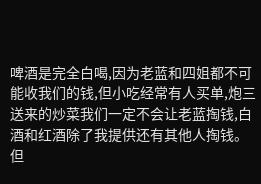啤酒是完全白喝,因为老蓝和四姐都不可能收我们的钱,但小吃经常有人买单,炮三送来的炒菜我们一定不会让老蓝掏钱,白酒和红酒除了我提供还有其他人掏钱。
但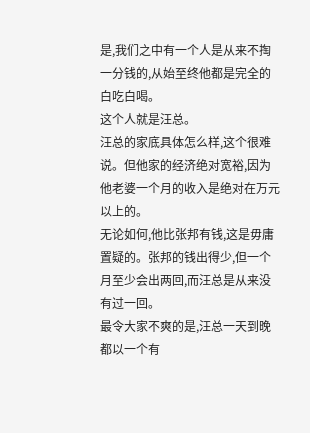是,我们之中有一个人是从来不掏一分钱的,从始至终他都是完全的白吃白喝。
这个人就是汪总。
汪总的家底具体怎么样,这个很难说。但他家的经济绝对宽裕,因为他老婆一个月的收入是绝对在万元以上的。
无论如何,他比张邦有钱,这是毋庸置疑的。张邦的钱出得少,但一个月至少会出两回,而汪总是从来没有过一回。
最令大家不爽的是,汪总一天到晚都以一个有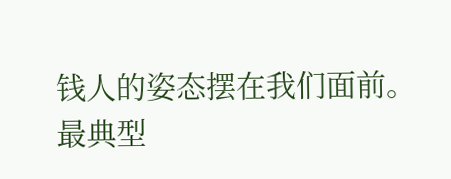钱人的姿态摆在我们面前。
最典型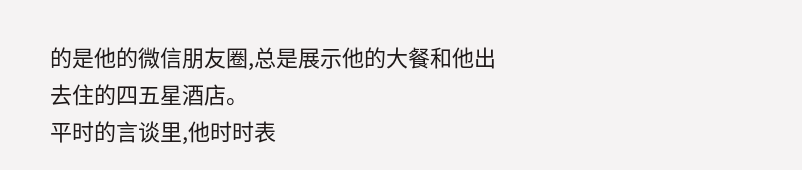的是他的微信朋友圈,总是展示他的大餐和他出去住的四五星酒店。
平时的言谈里,他时时表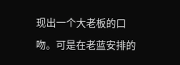现出一个大老板的口吻。可是在老蓝安排的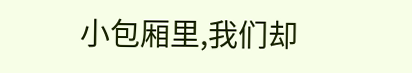小包厢里,我们却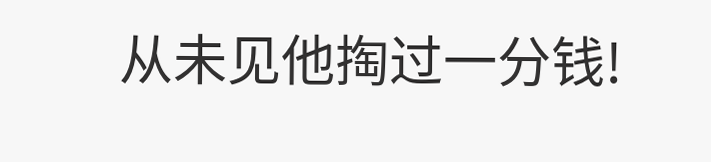从未见他掏过一分钱!